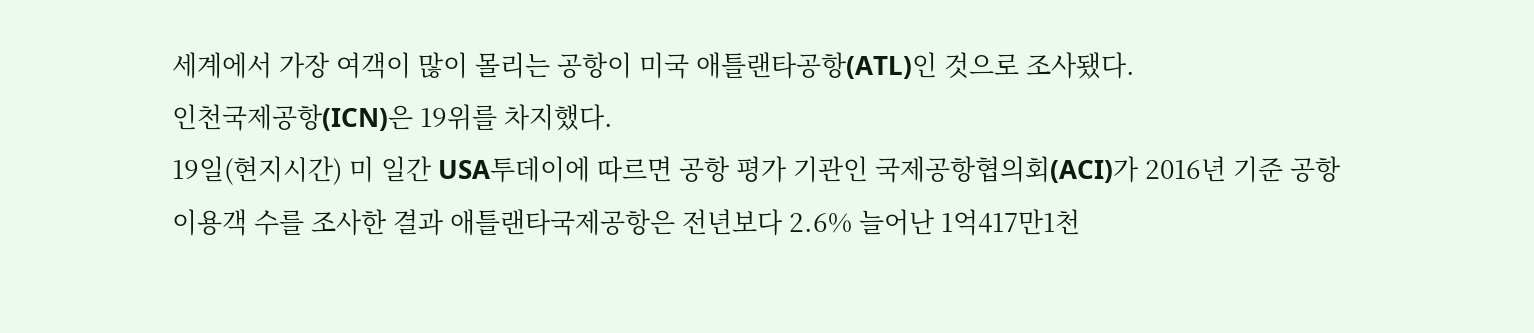세계에서 가장 여객이 많이 몰리는 공항이 미국 애틀랜타공항(ATL)인 것으로 조사됐다.
인천국제공항(ICN)은 19위를 차지했다.
19일(현지시간) 미 일간 USA투데이에 따르면 공항 평가 기관인 국제공항협의회(ACI)가 2016년 기준 공항 이용객 수를 조사한 결과 애틀랜타국제공항은 전년보다 2.6% 늘어난 1억417만1천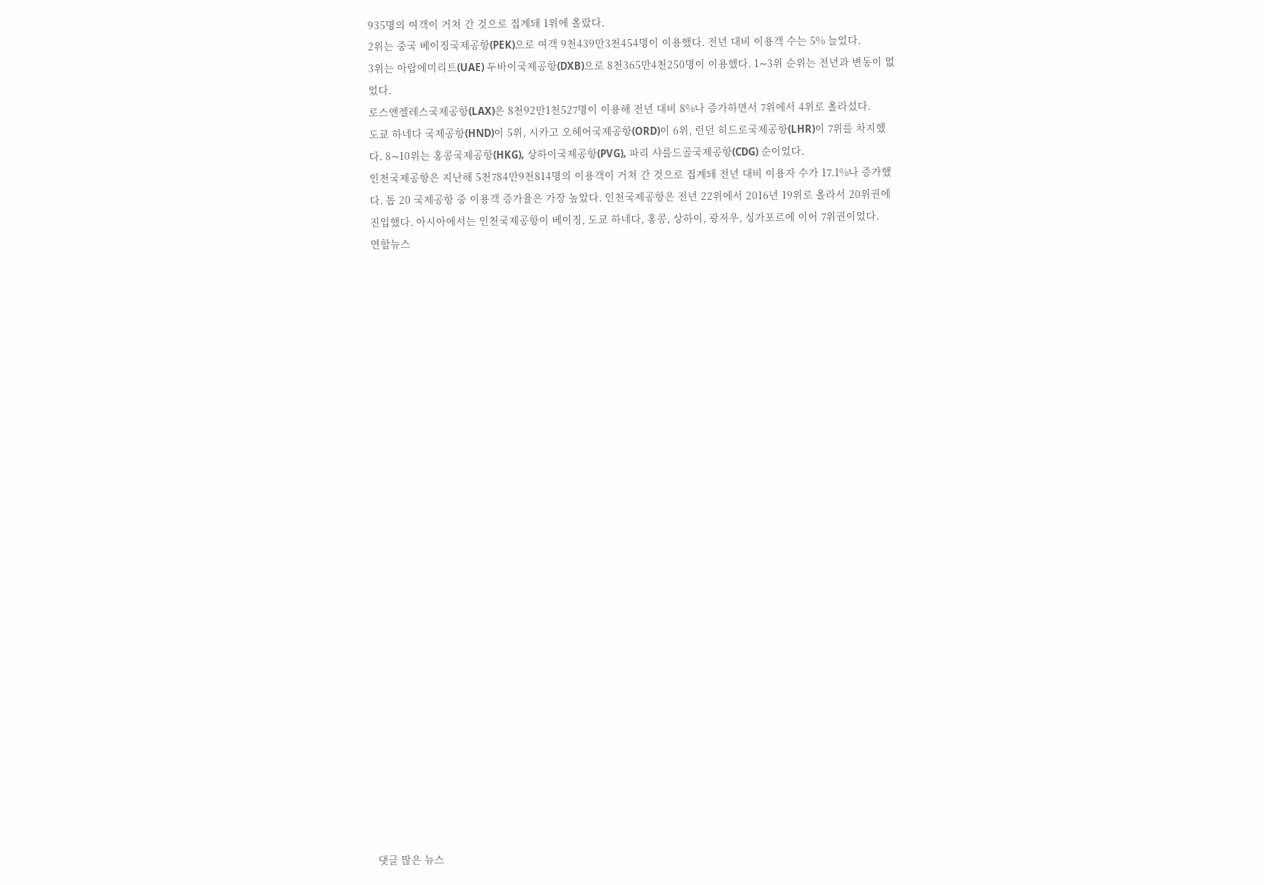935명의 여객이 거쳐 간 것으로 집계돼 1위에 올랐다.
2위는 중국 베이징국제공항(PEK)으로 여객 9천439만3천454명이 이용했다. 전년 대비 이용객 수는 5% 늘었다.
3위는 아랍에미리트(UAE) 두바이국제공항(DXB)으로 8천365만4천250명이 이용했다. 1∼3위 순위는 전년과 변동이 없었다.
로스앤젤레스국제공항(LAX)은 8천92만1천527명이 이용해 전년 대비 8%나 증가하면서 7위에서 4위로 올라섰다.
도쿄 하네다 국제공항(HND)이 5위, 시카고 오헤어국제공항(ORD)이 6위, 런던 히드로국제공항(LHR)이 7위를 차지했다. 8∼10위는 홍콩국제공항(HKG), 상하이국제공항(PVG), 파리 샤를드골국제공항(CDG) 순이었다.
인천국제공항은 지난해 5천784만9천814명의 이용객이 거쳐 간 것으로 집계돼 전년 대비 이용자 수가 17.1%나 증가했다. 톱 20 국제공항 중 이용객 증가율은 가장 높았다. 인천국제공항은 전년 22위에서 2016년 19위로 올라서 20위권에 진입했다. 아시아에서는 인천국제공항이 베이징, 도쿄 하네다, 홍콩, 상하이, 광저우, 싱가포르에 이어 7위권이었다.
연합뉴스



























댓글 많은 뉴스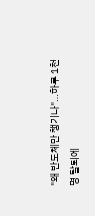"왜 반도체만 챙기나"…하루 1천명 탈퇴에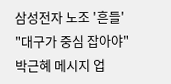삼성전자 노조 '흔들'
"대구가 중심 잡아야" 박근혜 메시지 업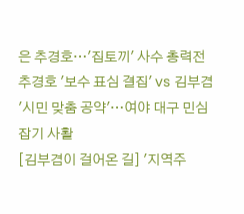은 추경호…'집토끼' 사수 총력전
추경호 '보수 표심 결집' vs 김부겸 '시민 맞춤 공약'…여야 대구 민심 잡기 사활
[김부겸이 걸어온 길] '지역주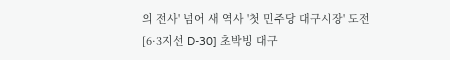의 전사' 넘어 새 역사 '첫 민주당 대구시장' 도전
[6·3지선 D-30] 초박빙 대구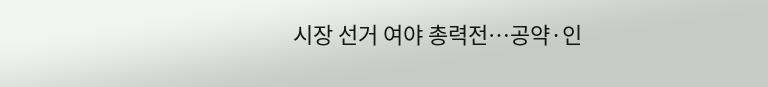시장 선거 여야 총력전…공약·인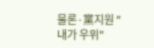물론·黨지원 "내가 우위"